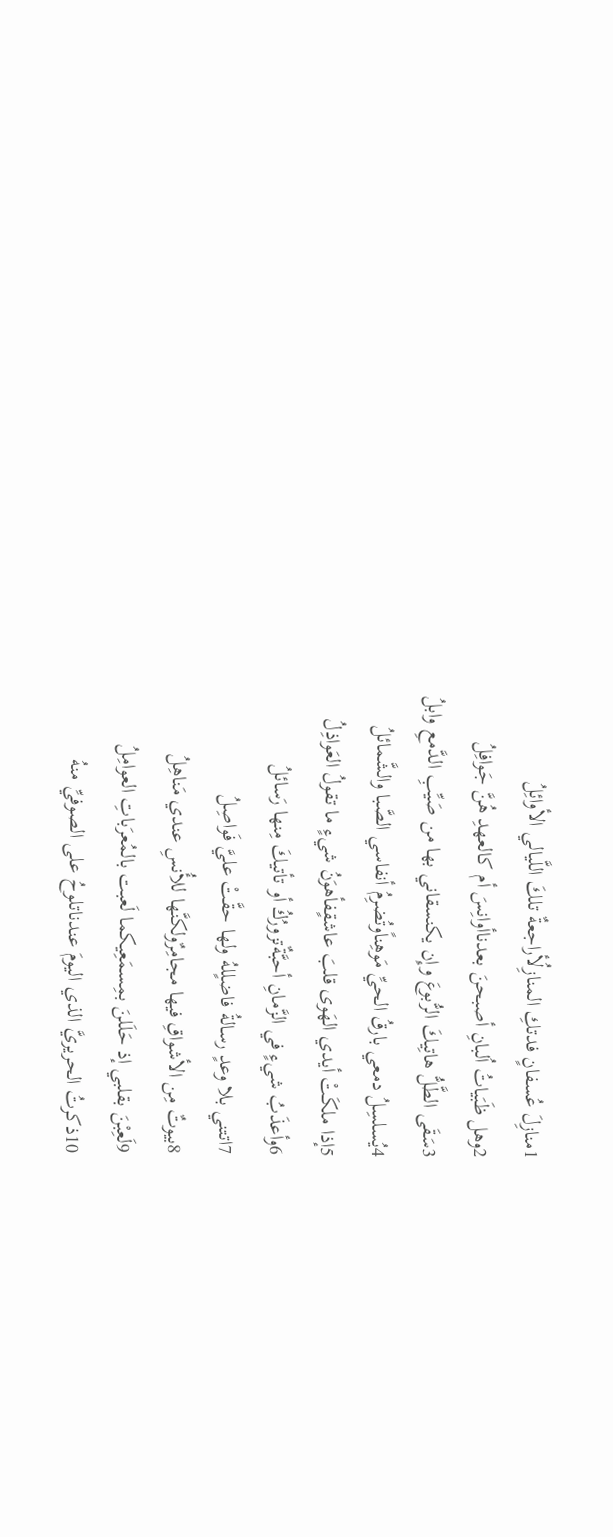1منازِلَ عُسفانٍ فدتكِ المنازِلُأراجعةٌ تلكَ اللَّيالي الأوائِلُ
2وهل ظَبَياتُ اُلبانِ أصبحنَ بعدناأوانِسَ أم كالعهدِ هُنَّ جَوافِلُ
3سَقَى الطَّلُّ هاتِيكَ الرُّبوعَ وإِن يكنسقاني بها من صَيِّبِ الدَّمعِ وابلُ
4يُسلسِلُ دمعي بارقُ الحيِّ مَوهِناًوتُضرِمُ أنفاسي الصَّبا والشَّمائلُ
5إذا ملكَتْ أيدي الهَوى قلبَ عاشقٍفأهوَنُ شيءٍ ما تقولُ العَواذِلُ
6وأعذَبُ شيءٍ في الزَّمانِ أحبَّةٌتزورُكُ أو تأتيكَ مِنها رَسائلُ
7اتتني بلا وعدٍ رسالةُ فاضلٍلهُ ولها حقَّتْ عليَّ فَواصِلُ
8بيوتٌ مِن الأشواقِ فيها مجامِرٌولكنَّها للأُنسِ عندي مَناهِلُ
9لَعِبْنَ بقلبي إذ حَلَلنَ بمِسمَعِيكما لَعبت بالمُعرَباتِ العوامِلُ
10ذكرتُ الحريريَّ الذي اليومَ عندناتلوحُ على الصوفيِّ منهُ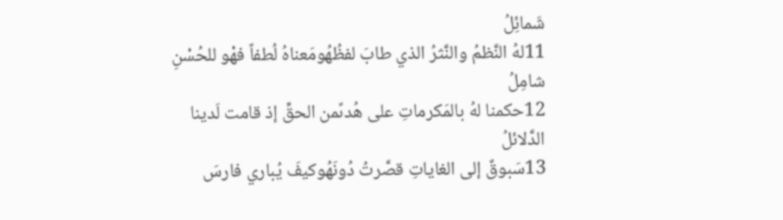شَمائِلُ
11لهُ النَّظمُ والنَّثرُ الذي طابَ لفظُهُومَعناهُ لُطفاً فهْو للحُسْنِ شامِلُ
12حكمنا لهُ بالمَكرماتِ على هُدىًمن الحقِّ إذ قامت لَدينا الدَّلائلُ
13سَبوقٌ إلى الغاياتِ قصَّرتُ دُونَهُوكيفَ يُباري فارسَ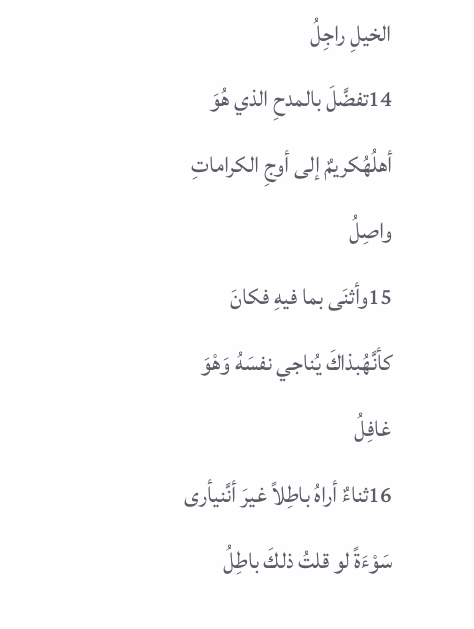الخيلِ راجِلُ
14تفضَّلَ بالمدحِ الذي هُوَ أهلُهُكريمٌ إلى أوجِ الكراماتِ واصِلُ
15وأثنَى بما فيهِ فكانَ كأنَّهُبذاكَ يُناجي نفسَهُ وَهْوَ غافِلُ
16ثناءٌ أراهُ باطِلاً غيرَ أنَّنيأرى سَوْءَةً لو قلتُ ذلكَ باطِلُ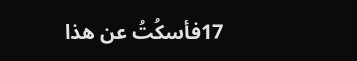17فأسكُتُ عن هذا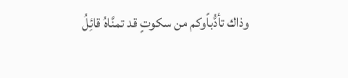وذاك تأدُّباًوكم من سكوتٍ قد تمنَّاهُ قائِلُ